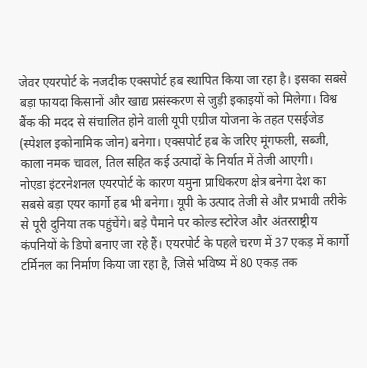जेवर एयरपोर्ट के नजदीक एक्सपोर्ट हब स्थापित किया जा रहा है। इसका सबसे बड़ा फायदा किसानों और खाद्य प्रसंस्करण से जुड़ी इकाइयों को मिलेगा। विश्व बैंक की मदद से संचालित होने वाली यूपी एग्रीज योजना के तहत एसईजेड (स्पेशल इकोनामिक जोन) बनेगा। एक्सपोर्ट हब के जरिए मूंगफली, सब्जी, काला नमक चावल, तिल सहित कई उत्पादों के निर्यात में तेजी आएगी।
नोएडा इंटरनेशनल एयरपोर्ट के कारण यमुना प्राधिकरण क्षेत्र बनेगा देश का सबसे बड़ा एयर कार्गो हब भी बनेगा। यूपी के उत्पाद तेजी से और प्रभावी तरीके से पूरी दुनिया तक पहुंचेंगे। बड़े पैमाने पर कोल्ड स्टोरेज और अंतरराष्ट्रीय कंपनियों के डिपो बनाए जा रहे हैं। एयरपोर्ट के पहले चरण में 37 एकड़ में कार्गो टर्मिनल का निर्माण किया जा रहा है, जिसे भविष्य में 80 एकड़ तक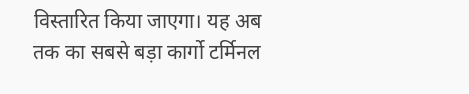विस्तारित किया जाएगा। यह अब तक का सबसे बड़ा कार्गो टर्मिनल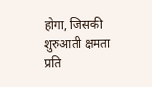होगा, जिसकी शुरुआती क्षमता प्रति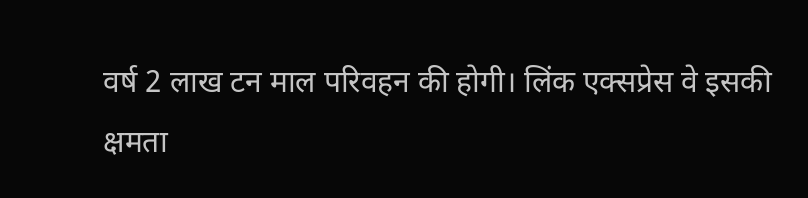वर्ष 2 लाख टन माल परिवहन की होगी। लिंक एक्सप्रेस वे इसकी क्षमता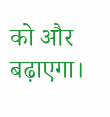को और बढ़ाएगा।